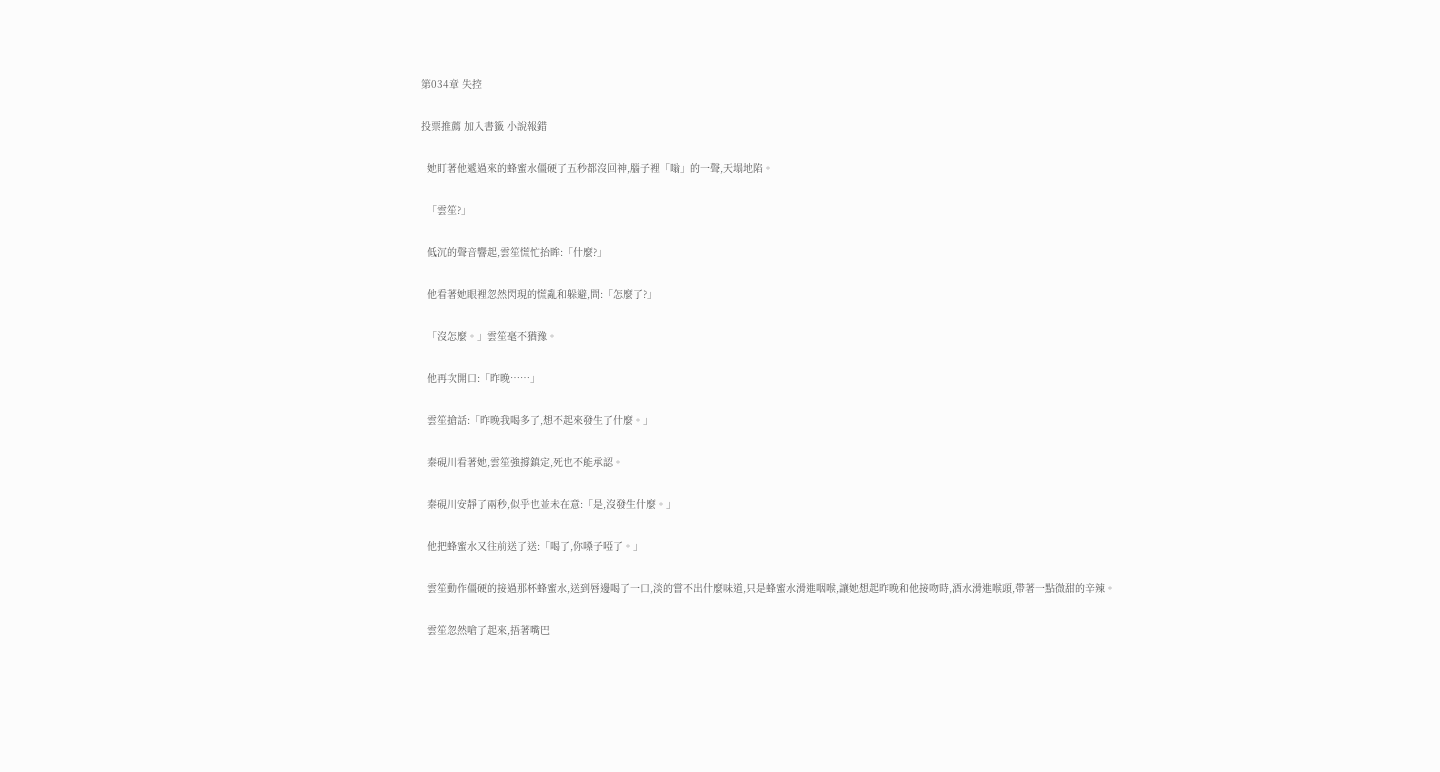第034章 失控

投票推薦 加入書籤 小說報錯

  她盯著他遞過來的蜂蜜水僵硬了五秒都沒回神,腦子裡「嗡」的一聲,天塌地陷。

  「雲笙?」

  低沉的聲音響起,雲笙慌忙抬眸:「什麼?」

  他看著她眼裡忽然閃現的慌亂和躲避,問:「怎麼了?」

  「沒怎麼。」雲笙毫不猶豫。

  他再次開口:「昨晚……」

  雲笙搶話:「昨晚我喝多了,想不起來發生了什麼。」

  秦硯川看著她,雲笙強撐鎮定,死也不能承認。

  秦硯川安靜了兩秒,似乎也並未在意:「是,沒發生什麼。」

  他把蜂蜜水又往前送了送:「喝了,你嗓子啞了。」

  雲笙動作僵硬的接過那杯蜂蜜水,送到唇邊喝了一口,淡的嘗不出什麼味道,只是蜂蜜水滑進咽喉,讓她想起昨晚和他接吻時,酒水滑進喉頭,帶著一點微甜的辛辣。

  雲笙忽然嗆了起來,捂著嘴巴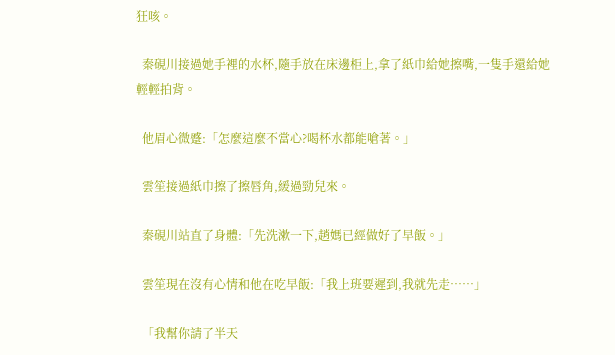狂咳。

  秦硯川接過她手裡的水杯,隨手放在床邊柜上,拿了紙巾給她擦嘴,一隻手還給她輕輕拍背。

  他眉心微蹙:「怎麼這麼不當心?喝杯水都能嗆著。」

  雲笙接過紙巾擦了擦唇角,緩過勁兒來。

  秦硯川站直了身體:「先洗漱一下,趙媽已經做好了早飯。」

  雲笙現在沒有心情和他在吃早飯:「我上班要遲到,我就先走……」

  「我幫你請了半天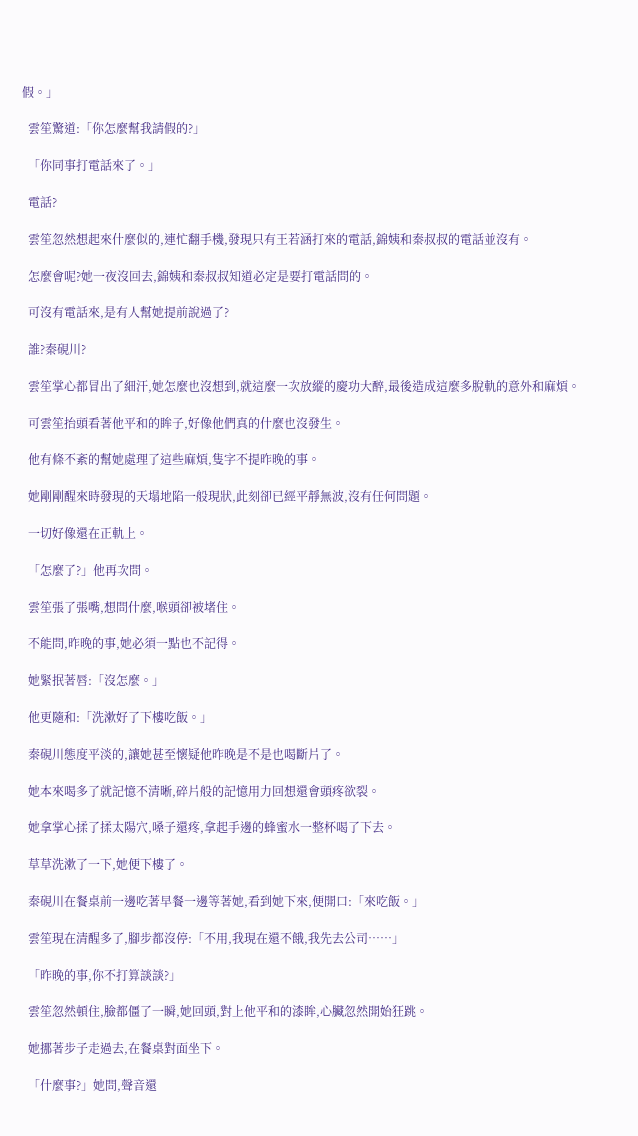假。」

  雲笙驚道:「你怎麼幫我請假的?」

  「你同事打電話來了。」

  電話?

  雲笙忽然想起來什麼似的,連忙翻手機,發現只有王若涵打來的電話,錦姨和秦叔叔的電話並沒有。

  怎麼會呢?她一夜沒回去,錦姨和秦叔叔知道必定是要打電話問的。

  可沒有電話來,是有人幫她提前說過了?

  誰?秦硯川?

  雲笙掌心都冒出了細汗,她怎麼也沒想到,就這麼一次放縱的慶功大醉,最後造成這麼多脫軌的意外和麻煩。

  可雲笙抬頭看著他平和的眸子,好像他們真的什麼也沒發生。

  他有條不紊的幫她處理了這些麻煩,隻字不提昨晚的事。

  她剛剛醒來時發現的天塌地陷一般現狀,此刻卻已經平靜無波,沒有任何問題。

  一切好像還在正軌上。

  「怎麼了?」他再次問。

  雲笙張了張嘴,想問什麼,喉頭卻被堵住。

  不能問,昨晚的事,她必須一點也不記得。

  她緊抿著唇:「沒怎麼。」

  他更隨和:「洗漱好了下樓吃飯。」

  秦硯川態度平淡的,讓她甚至懷疑他昨晚是不是也喝斷片了。

  她本來喝多了就記憶不清晰,碎片般的記憶用力回想還會頭疼欲裂。

  她拿掌心揉了揉太陽穴,嗓子還疼,拿起手邊的蜂蜜水一整杯喝了下去。

  草草洗漱了一下,她便下樓了。

  秦硯川在餐桌前一邊吃著早餐一邊等著她,看到她下來,便開口:「來吃飯。」

  雲笙現在清醒多了,腳步都沒停:「不用,我現在還不餓,我先去公司……」

  「昨晚的事,你不打算談談?」

  雲笙忽然頓住,臉都僵了一瞬,她回頭,對上他平和的漆眸,心臟忽然開始狂跳。

  她挪著步子走過去,在餐桌對面坐下。

  「什麼事?」她問,聲音還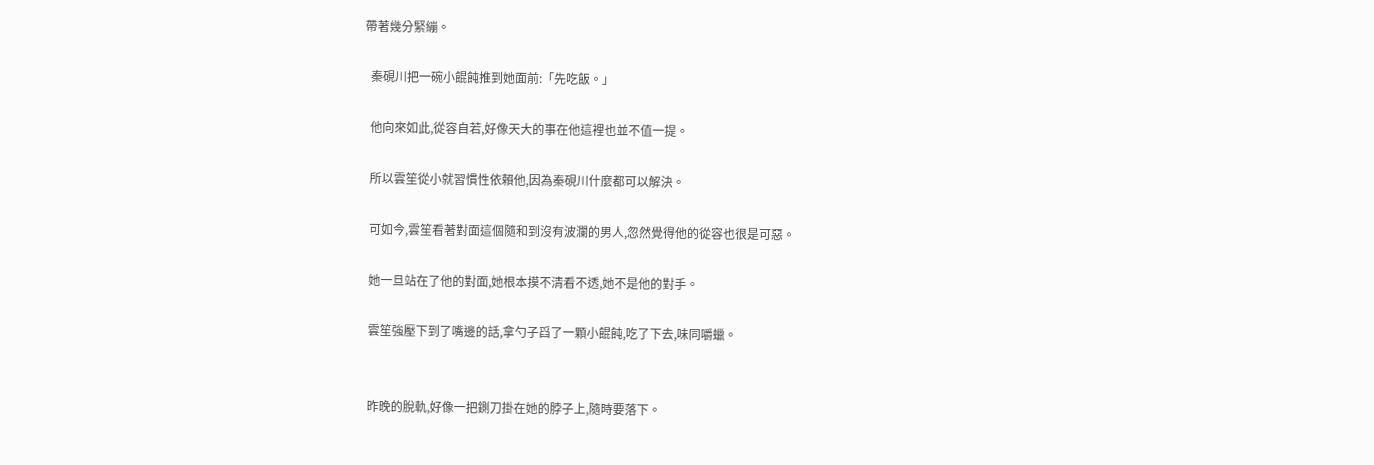帶著幾分緊繃。

  秦硯川把一碗小餛飩推到她面前:「先吃飯。」

  他向來如此,從容自若,好像天大的事在他這裡也並不值一提。

  所以雲笙從小就習慣性依賴他,因為秦硯川什麼都可以解決。

  可如今,雲笙看著對面這個隨和到沒有波瀾的男人,忽然覺得他的從容也很是可惡。

  她一旦站在了他的對面,她根本摸不清看不透,她不是他的對手。

  雲笙強壓下到了嘴邊的話,拿勺子舀了一顆小餛飩,吃了下去,味同嚼蠟。


  昨晚的脫軌,好像一把鍘刀掛在她的脖子上,隨時要落下。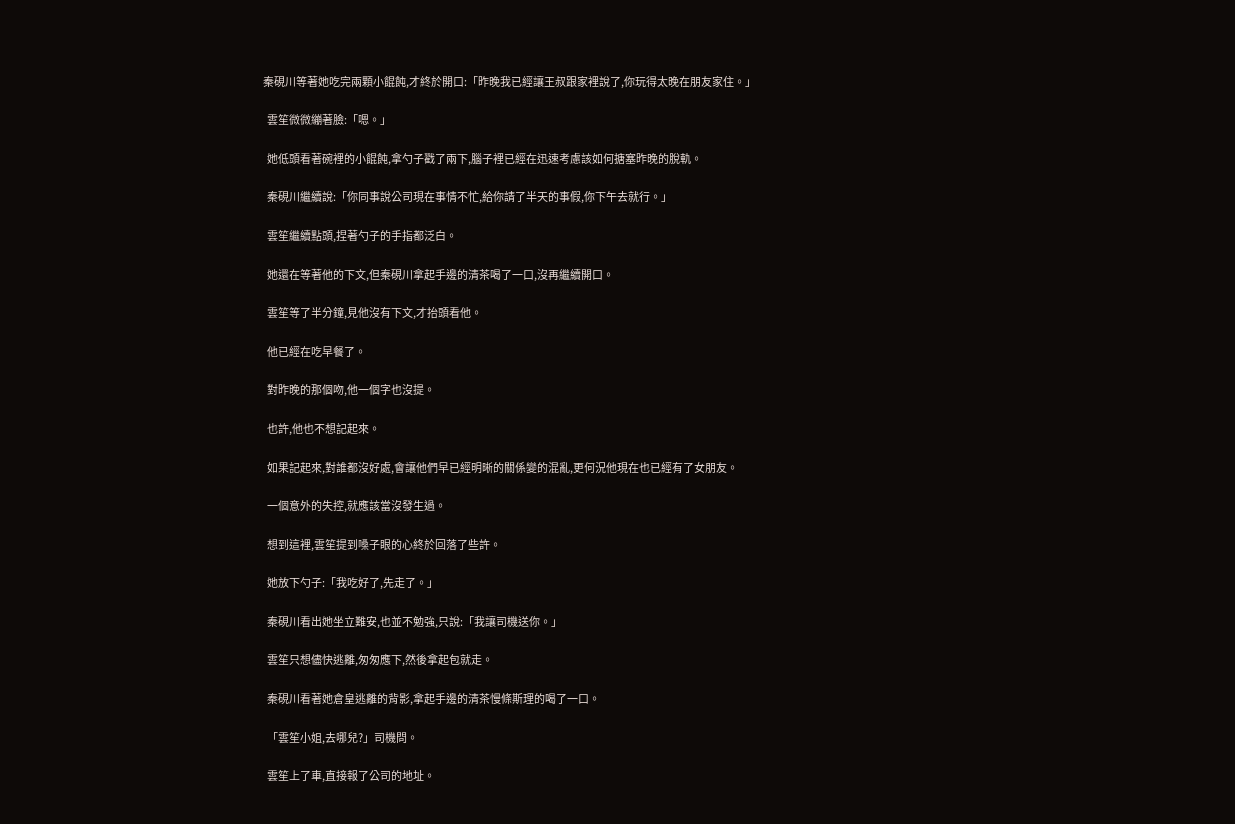秦硯川等著她吃完兩顆小餛飩,才終於開口:「昨晚我已經讓王叔跟家裡說了,你玩得太晚在朋友家住。」

  雲笙微微繃著臉:「嗯。」

  她低頭看著碗裡的小餛飩,拿勺子戳了兩下,腦子裡已經在迅速考慮該如何搪塞昨晚的脫軌。

  秦硯川繼續說:「你同事說公司現在事情不忙,給你請了半天的事假,你下午去就行。」

  雲笙繼續點頭,捏著勺子的手指都泛白。

  她還在等著他的下文,但秦硯川拿起手邊的清茶喝了一口,沒再繼續開口。

  雲笙等了半分鐘,見他沒有下文,才抬頭看他。

  他已經在吃早餐了。

  對昨晚的那個吻,他一個字也沒提。

  也許,他也不想記起來。

  如果記起來,對誰都沒好處,會讓他們早已經明晰的關係變的混亂,更何況他現在也已經有了女朋友。

  一個意外的失控,就應該當沒發生過。

  想到這裡,雲笙提到嗓子眼的心終於回落了些許。

  她放下勺子:「我吃好了,先走了。」

  秦硯川看出她坐立難安,也並不勉強,只說:「我讓司機送你。」

  雲笙只想儘快逃離,匆匆應下,然後拿起包就走。

  秦硯川看著她倉皇逃離的背影,拿起手邊的清茶慢條斯理的喝了一口。

  「雲笙小姐,去哪兒?」司機問。

  雲笙上了車,直接報了公司的地址。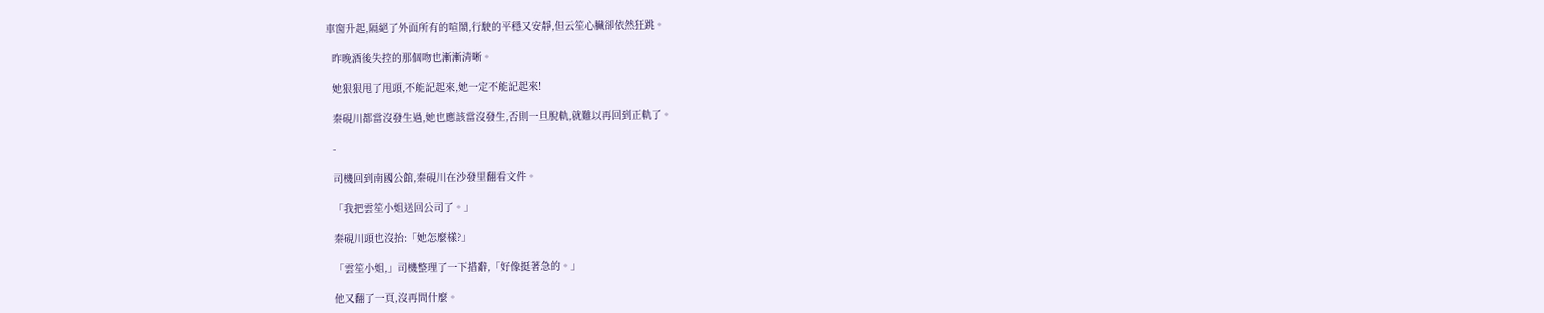車窗升起,隔絕了外面所有的喧鬧,行駛的平穩又安靜,但云笙心臟卻依然狂跳。

  昨晚酒後失控的那個吻也漸漸清晰。

  她狠狠甩了甩頭,不能記起來,她一定不能記起來!

  秦硯川都當沒發生過,她也應該當沒發生,否則一旦脫軌,就難以再回到正軌了。

  -

  司機回到南國公館,秦硯川在沙發里翻看文件。

  「我把雲笙小姐送回公司了。」

  秦硯川頭也沒抬:「她怎麼樣?」

  「雲笙小姐,」司機整理了一下措辭,「好像挺著急的。」

  他又翻了一頁,沒再問什麼。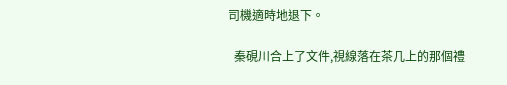司機適時地退下。

  秦硯川合上了文件,視線落在茶几上的那個禮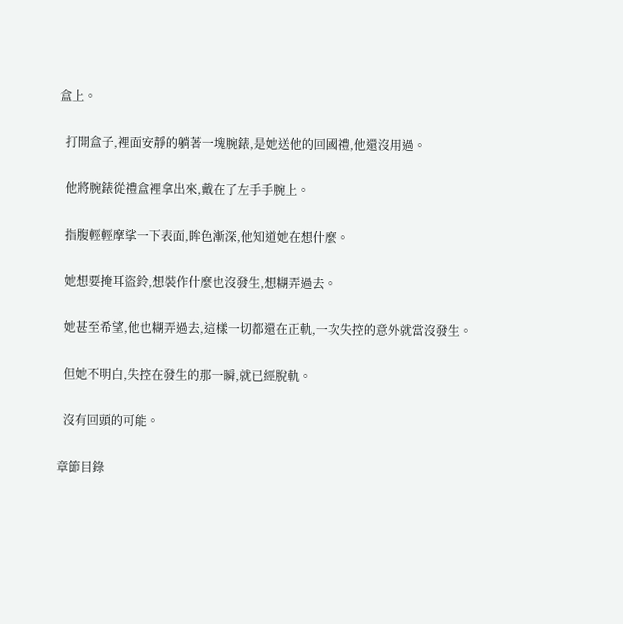盒上。

  打開盒子,裡面安靜的躺著一塊腕錶,是她送他的回國禮,他還沒用過。

  他將腕錶從禮盒裡拿出來,戴在了左手手腕上。

  指腹輕輕摩挲一下表面,眸色漸深,他知道她在想什麼。

  她想要掩耳盜鈴,想裝作什麼也沒發生,想糊弄過去。

  她甚至希望,他也糊弄過去,這樣一切都還在正軌,一次失控的意外就當沒發生。

  但她不明白,失控在發生的那一瞬,就已經脫軌。

  沒有回頭的可能。

章節目錄